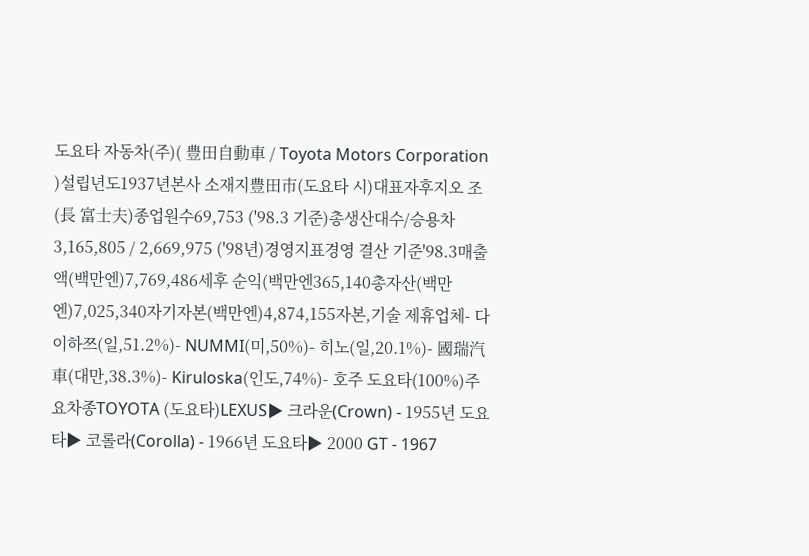도요타 자동차(주)( 豊田自動車 / Toyota Motors Corporation )설립년도1937년본사 소재지豊田市(도요타 시)대표자후지오 조(長 富士夫)종업원수69,753 ('98.3 기준)총생산대수/승용차3,165,805 / 2,669,975 ('98년)경영지표경영 결산 기준'98.3매출액(백만엔)7,769,486세후 순익(백만엔365,140총자산(백만엔)7,025,340자기자본(백만엔)4,874,155자본,기술 제휴업체- 다이하쯔(일,51.2%)- NUMMI(미,50%)- 히노(일,20.1%)- 國瑞汽車(대만,38.3%)- Kiruloska(인도,74%)- 호주 도요타(100%)주요차종TOYOTA (도요타)LEXUS▶ 크라운(Crown) - 1955년 도요타▶ 코롤라(Corolla) - 1966년 도요타▶ 2000 GT - 1967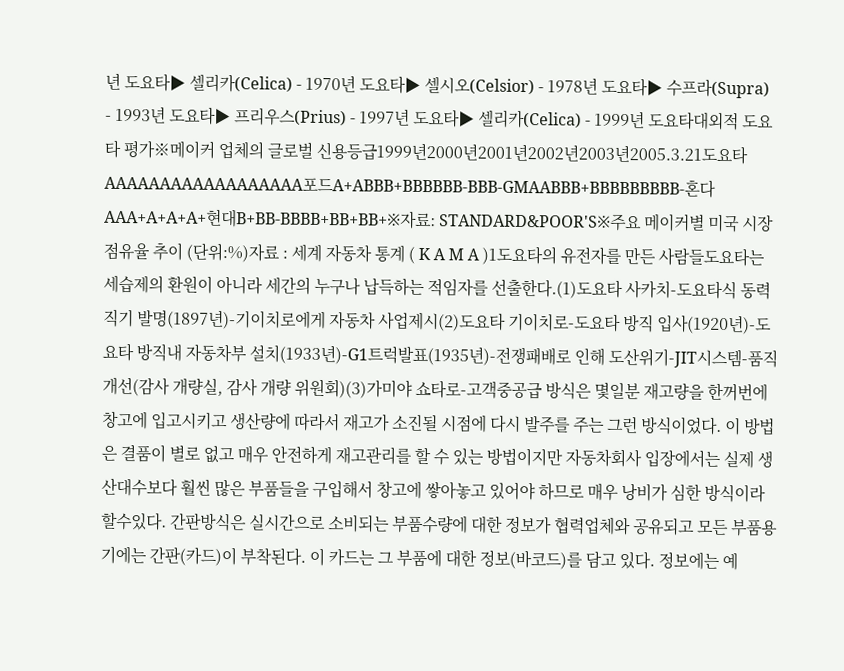년 도요타▶ 셀리카(Celica) - 1970년 도요타▶ 셀시오(Celsior) - 1978년 도요타▶ 수프라(Supra) - 1993년 도요타▶ 프리우스(Prius) - 1997년 도요타▶ 셀리카(Celica) - 1999년 도요타대외적 도요타 평가※메이커 업체의 글로벌 신용등급1999년2000년2001년2002년2003년2005.3.21도요타AAAAAAAAAAAAAAAAAA포드A+ABBB+BBBBBB-BBB-GMAABBB+BBBBBBBBB-혼다AAA+A+A+A+현대B+BB-BBBB+BB+BB+※자료: STANDARD&POOR'S※주요 메이커별 미국 시장 점유율 추이 (단위:%)자료 : 세계 자동차 통계 ( K A M A )1도요타의 유전자를 만든 사람들도요타는 세습제의 환원이 아니라 세간의 누구나 납득하는 적임자를 선출한다.(1)도요타 사카치-도요타식 동력직기 발명(1897년)-기이치로에게 자동차 사업제시(2)도요타 기이치로-도요타 방직 입사(1920년)-도요타 방직내 자동차부 설치(1933년)-G1트럭발표(1935년)-전쟁패배로 인해 도산위기-JIT시스템-품직개선(감사 개량실, 감사 개량 위원회)(3)가미야 쇼타로-고객중공급 방식은 몇일분 재고량을 한꺼번에 창고에 입고시키고 생산량에 따라서 재고가 소진될 시점에 다시 발주를 주는 그런 방식이었다. 이 방법은 결품이 별로 없고 매우 안전하게 재고관리를 할 수 있는 방법이지만 자동차회사 입장에서는 실제 생산대수보다 훨씬 많은 부품들을 구입해서 창고에 쌓아놓고 있어야 하므로 매우 낭비가 심한 방식이라 할수있다. 간판방식은 실시간으로 소비되는 부품수량에 대한 정보가 협력업체와 공유되고 모든 부품용기에는 간판(카드)이 부착된다. 이 카드는 그 부품에 대한 정보(바코드)를 담고 있다. 정보에는 예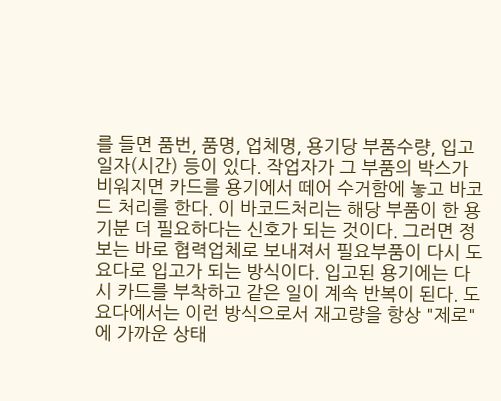를 들면 품번, 품명, 업체명, 용기당 부품수량, 입고일자(시간) 등이 있다. 작업자가 그 부품의 박스가 비워지면 카드를 용기에서 떼어 수거함에 놓고 바코드 처리를 한다. 이 바코드처리는 해당 부품이 한 용기분 더 필요하다는 신호가 되는 것이다. 그러면 정보는 바로 협력업체로 보내져서 필요부품이 다시 도요다로 입고가 되는 방식이다. 입고된 용기에는 다시 카드를 부착하고 같은 일이 계속 반복이 된다. 도요다에서는 이런 방식으로서 재고량을 항상 "제로"에 가까운 상태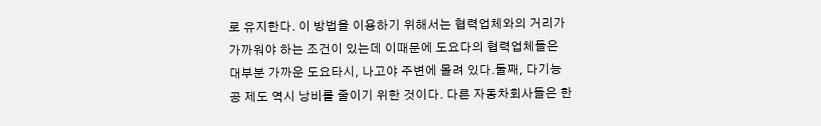로 유지한다. 이 방법을 이용하기 위해서는 협력업체와의 거리가 가까워야 하는 조건이 있는데 이때문에 도요다의 협력업체들은 대부분 가까운 도요타시, 나고야 주변에 몰려 있다.둘째, 다기능공 제도 역시 낭비를 줄이기 위한 것이다. 다른 자동차회사들은 한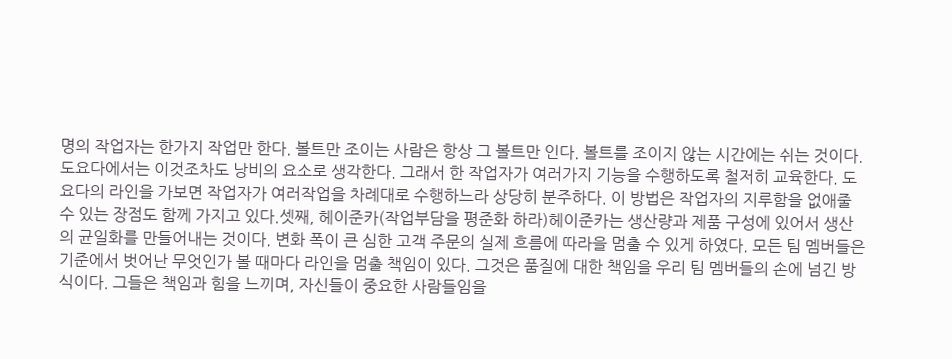명의 작업자는 한가지 작업만 한다. 볼트만 조이는 사람은 항상 그 볼트만 인다. 볼트를 조이지 않는 시간에는 쉬는 것이다. 도요다에서는 이것조차도 낭비의 요소로 생각한다. 그래서 한 작업자가 여러가지 기능을 수행하도록 철저히 교육한다. 도요다의 라인을 가보면 작업자가 여러작업을 차례대로 수행하느라 상당히 분주하다. 이 방법은 작업자의 지루함을 없애줄 수 있는 장점도 함께 가지고 있다.셋째, 헤이준카(작업부담을 평준화 하라)헤이준카는 생산량과 제품 구성에 있어서 생산의 균일화를 만들어내는 것이다. 변화 폭이 큰 심한 고객 주문의 실제 흐름에 따라을 멈출 수 있게 하였다. 모든 팀 멤버들은 기준에서 벗어난 무엇인가 볼 때마다 라인을 멈출 책임이 있다. 그것은 품질에 대한 책임을 우리 팀 멤버들의 손에 넘긴 방식이다. 그들은 책임과 힘을 느끼며, 자신들이 중요한 사람들임을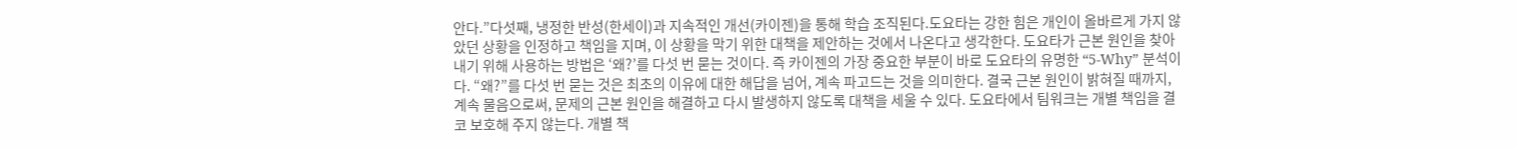안다.”다섯째, 냉정한 반성(한세이)과 지속적인 개선(카이젠)을 통해 학습 조직된다.도요타는 강한 힘은 개인이 올바르게 가지 않았던 상황을 인정하고 책임을 지며, 이 상황을 막기 위한 대책을 제안하는 것에서 나온다고 생각한다. 도요타가 근본 원인을 찾아내기 위해 사용하는 방법은 ‘왜?’를 다섯 번 묻는 것이다. 즉 카이젠의 가장 중요한 부분이 바로 도요타의 유명한 “5-Why” 분석이다. “왜?”를 다섯 번 묻는 것은 최초의 이유에 대한 해답을 넘어, 계속 파고드는 것을 의미한다. 결국 근본 원인이 밝혀질 때까지, 계속 물음으로써, 문제의 근본 원인을 해결하고 다시 발생하지 않도록 대책을 세울 수 있다. 도요타에서 팀워크는 개별 책임을 결코 보호해 주지 않는다. 개별 책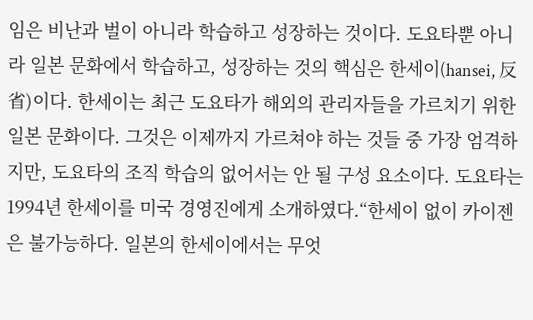임은 비난과 벌이 아니라 학습하고 성장하는 것이다. 도요타뿐 아니라 일본 문화에서 학습하고, 성장하는 것의 핵심은 한세이(hansei, 反省)이다. 한세이는 최근 도요타가 해외의 관리자들을 가르치기 위한 일본 문화이다. 그것은 이제까지 가르쳐야 하는 것들 중 가장 엄격하지만, 도요타의 조직 학습의 없어서는 안 될 구성 요소이다. 도요타는 1994년 한세이를 미국 경영진에게 소개하였다.“한세이 없이 카이젠은 불가능하다. 일본의 한세이에서는 무엇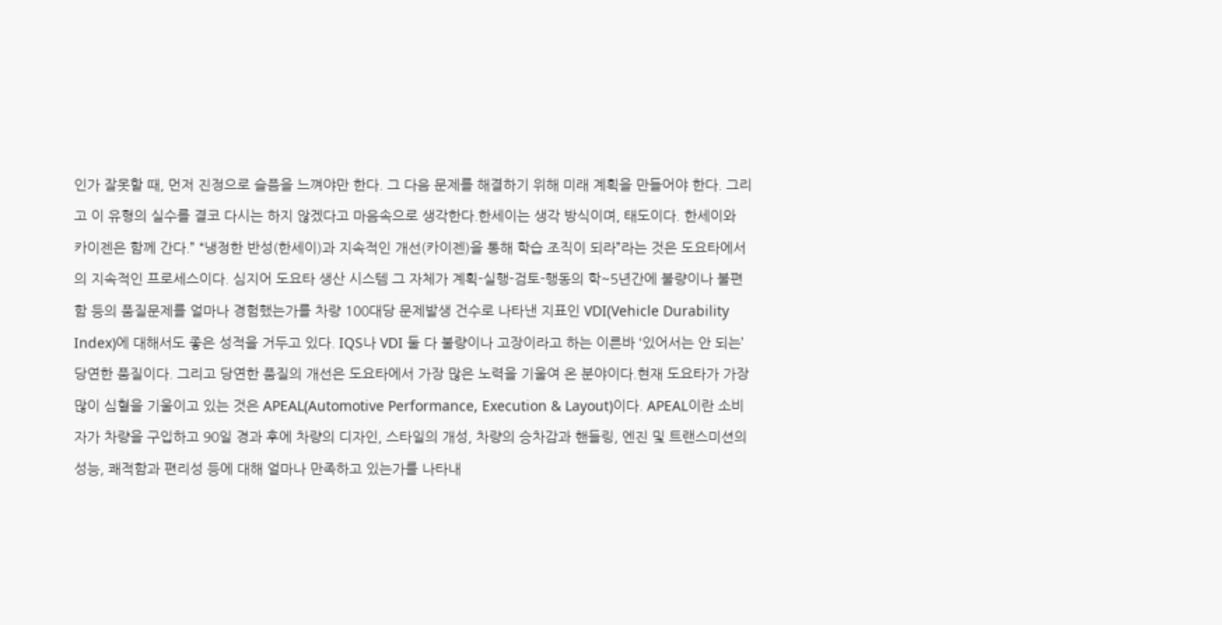인가 잘못할 때, 먼저 진정으로 슬픔을 느껴야만 한다. 그 다음 문제를 해결하기 위해 미래 계획을 만들어야 한다. 그리고 이 유형의 실수를 결코 다시는 하지 않겠다고 마음속으로 생각한다.한세이는 생각 방식이며, 태도이다. 한세이와 카이젠은 함께 간다.” “냉정한 반성(한세이)과 지속적인 개선(카이젠)을 통해 학습 조직이 되라”라는 것은 도요타에서의 지속적인 프로세스이다. 심지어 도요타 생산 시스템 그 자체가 계획-실행-검토-행동의 학~5년간에 불량이나 불편함 등의 품질문제를 얼마나 경험했는가를 차량 100대당 문제발생 건수로 나타낸 지표인 VDI(Vehicle Durability Index)에 대해서도 좋은 성적을 거두고 있다. IQS나 VDI 둘 다 불량이나 고장이라고 하는 이른바 ‘있어서는 안 되는’ 당연한 품질이다. 그리고 당연한 품질의 개선은 도요타에서 가장 많은 노력을 기울여 온 분야이다.현재 도요타가 가장 많이 심혈을 기울이고 있는 것은 APEAL(Automotive Performance, Execution & Layout)이다. APEAL이란 소비자가 차량을 구입하고 90일 경과 후에 차량의 디자인, 스타일의 개성, 차량의 승차감과 핸들링, 엔진 및 트랜스미션의 성능, 쾌적함과 편리성 등에 대해 얼마나 만족하고 있는가를 나타내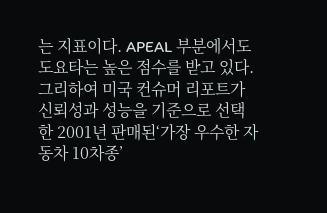는 지표이다. APEAL 부분에서도 도요타는 높은 점수를 받고 있다.그리하여 미국 컨슈머 리포트가 신뢰성과 성능을 기준으로 선택한 2001년 판매된‘가장 우수한 자동차 10차종’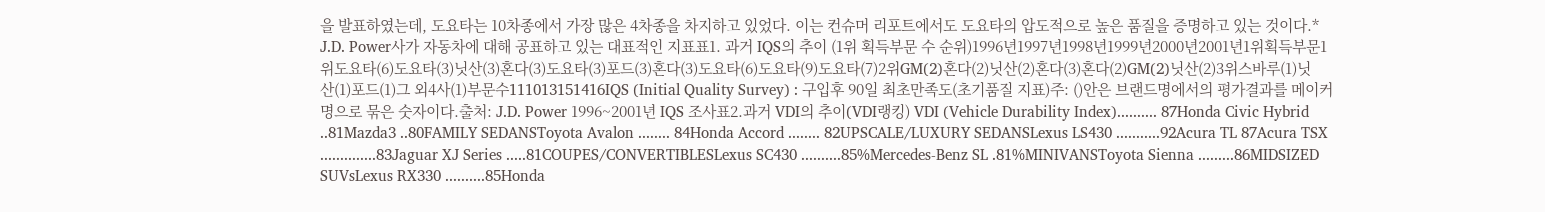을 발표하였는데, 도요타는 10차종에서 가장 많은 4차종을 차지하고 있었다. 이는 컨슈머 리포트에서도 도요타의 압도적으로 높은 품질을 증명하고 있는 것이다.* J.D. Power사가 자동차에 대해 공표하고 있는 대표적인 지표표1. 과거 IQS의 추이 (1위 획득부문 수 순위)1996년1997년1998년1999년2000년2001년1위획득부문1위도요타(6)도요타(3)닛산(3)혼다(3)도요타(3)포드(3)혼다(3)도요타(6)도요타(9)도요타(7)2위GM(2)혼다(2)닛산(2)혼다(3)혼다(2)GM(2)닛산(2)3위스바루(1)닛산(1)포드(1)그 외4사(1)부문수111013151416IQS (Initial Quality Survey) : 구입후 90일 최초만족도(초기품질 지표)주: ()안은 브랜드명에서의 평가결과를 메이커명으로 묶은 숫자이다.출처: J.D. Power 1996~2001년 IQS 조사표2.과거 VDI의 추이(VDI랭킹) VDI (Vehicle Durability Index).......... 87Honda Civic Hybrid ..81Mazda3 ..80FAMILY SEDANSToyota Avalon ........ 84Honda Accord ........ 82UPSCALE/LUXURY SEDANSLexus LS430 ...........92Acura TL 87Acura TSX ..............83Jaguar XJ Series .....81COUPES/CONVERTIBLESLexus SC430 ..........85%Mercedes-Benz SL .81%MINIVANSToyota Sienna .........86MIDSIZED SUVsLexus RX330 ..........85Honda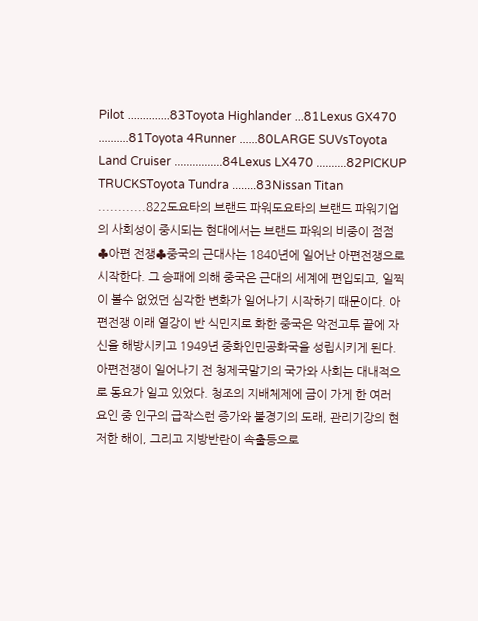Pilot ..............83Toyota Highlander ...81Lexus GX470 ..........81Toyota 4Runner ......80LARGE SUVsToyota Land Cruiser ................84Lexus LX470 ..........82PICKUP TRUCKSToyota Tundra ........83Nissan Titan ............822도요타의 브랜드 파워도요타의 브랜드 파워기업의 사회성이 중시되는 현대에서는 브랜드 파워의 비중이 점점
♣아편 전쟁♣중국의 근대사는 1840년에 일어난 아편전쟁으로 시작한다. 그 승패에 의해 중국은 근대의 세계에 편입되고, 일찍이 볼수 없었던 심각한 변화가 일어나기 시작하기 때문이다. 아편전쟁 이래 열강이 반 식민지로 화한 중국은 악전고투 끝에 자신을 해방시키고 1949년 중화인민공화국을 성립시키게 된다.아편전쟁이 일어나기 전 청제국말기의 국가와 사회는 대내적으로 동요가 일고 있었다. 청조의 지배체제에 금이 가게 한 여러 요인 중 인구의 급작스런 증가와 불경기의 도래, 관리기강의 현저한 해이, 그리고 지방반란이 속출등으로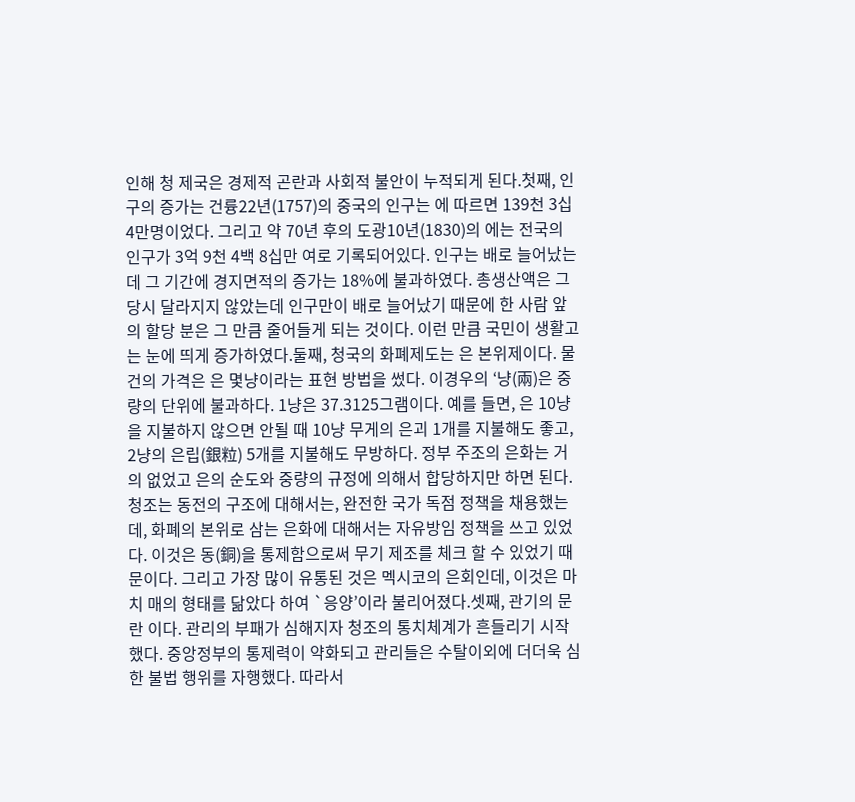인해 청 제국은 경제적 곤란과 사회적 불안이 누적되게 된다.첫째, 인구의 증가는 건륭22년(1757)의 중국의 인구는 에 따르면 139천 3십 4만명이었다. 그리고 약 70년 후의 도광10년(1830)의 에는 전국의 인구가 3억 9천 4백 8십만 여로 기록되어있다. 인구는 배로 늘어났는데 그 기간에 경지면적의 증가는 18%에 불과하였다. 총생산액은 그 당시 달라지지 않았는데 인구만이 배로 늘어났기 때문에 한 사람 앞의 할당 분은 그 만큼 줄어들게 되는 것이다. 이런 만큼 국민이 생활고는 눈에 띄게 증가하였다.둘째, 청국의 화폐제도는 은 본위제이다. 물건의 가격은 은 몇냥이라는 표현 방법을 썼다. 이경우의 ‘냥(兩)은 중량의 단위에 불과하다. 1냥은 37.3125그램이다. 예를 들면, 은 10냥을 지불하지 않으면 안될 때 10냥 무게의 은괴 1개를 지불해도 좋고, 2냥의 은립(銀粒) 5개를 지불해도 무방하다. 정부 주조의 은화는 거의 없었고 은의 순도와 중량의 규정에 의해서 합당하지만 하면 된다. 청조는 동전의 구조에 대해서는, 완전한 국가 독점 정책을 채용했는데, 화폐의 본위로 삼는 은화에 대해서는 자유방임 정책을 쓰고 있었다. 이것은 동(銅)을 통제함으로써 무기 제조를 체크 할 수 있었기 때문이다. 그리고 가장 많이 유통된 것은 멕시코의 은회인데, 이것은 마치 매의 형태를 닮았다 하여 `응양’이라 불리어졌다.셋째, 관기의 문란 이다. 관리의 부패가 심해지자 청조의 통치체계가 흔들리기 시작했다. 중앙정부의 통제력이 약화되고 관리들은 수탈이외에 더더욱 심한 불법 행위를 자행했다. 따라서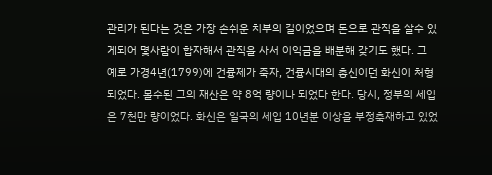관리가 된다는 것은 가장 손쉬운 치부의 길이었으며 돈으로 관직을 살수 있게되어 몇사람이 합자해서 관직을 사서 이익금을 배분해 갖기도 했다. 그 예로 가경4년(1799)에 건륭제가 죽자, 건륭시대의 총신이던 화신이 처형되었다. 몰수된 그의 재산은 약 8억 량이나 되었다 한다. 당시, 정부의 세입은 7천만 량이었다. 화신은 일국의 세입 10년분 이상을 부정축재하고 있었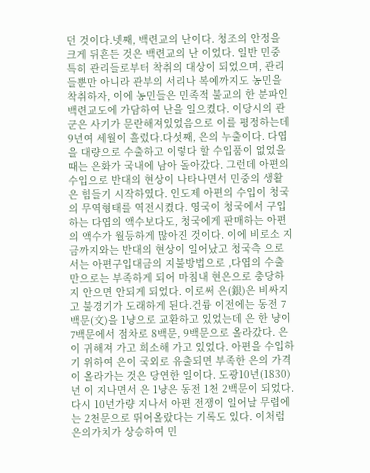던 것이다.넷째, 백련교의 난이다. 청조의 안정을 크게 뒤흔든 것은 백련교의 난 이었다. 일반 민중 특히 관리들로부터 착취의 대상이 되었으며, 관리들뿐만 아니라 관부의 서리나 복예까지도 농민을 착취하자, 이에 농민들은 민족적 불교의 한 분파인 백련교도에 가담하여 난을 일으켰다. 이당시의 관군은 사기가 문란해져있었음으로 이를 평정하는데 9년여 세월이 흘렀다.다섯째, 은의 누출이다. 다엽을 대량으로 수출하고 이렇다 할 수입품이 없었을 때는 은화가 국내에 남아 돌아갔다. 그런데 아편의 수입으로 반대의 현상이 나타나면서 민중의 생활은 힘들기 시작하였다. 인도제 아편의 수입이 청국의 무역형태를 역전시켰다. 영국이 청국에서 구입하는 다엽의 액수보다도, 청국에게 판매하는 아편의 액수가 월등하게 많아진 것이다. 이에 비로소 지금까지와는 반대의 현상이 일어났고 청국측 으로서는 아편구입대금의 지불방법으로 ,다엽의 수출만으로는 부족하게 되어 마침내 현은으로 충당하지 안으면 안되게 되었다. 이로써 은(銀)은 비싸지고 불경기가 도래하게 된다.건륭 이전에는 동전 7백문(文)을 1냥으로 교환하고 있었는데 은 한 냥이 7백문에서 점차로 8백문, 9백문으로 올라갔다. 은이 귀해져 가고 희소해 가고 있었다. 아편을 수입하기 위하여 은이 국외로 유출되면 부족한 은의 가격이 올라가는 것은 당연한 일이다. 도광10년(1830)년 이 지나면서 은 1냥은 동전 1천 2백문이 되었다. 다시 10년가량 지나서 아편 전쟁이 일어날 무렵에는 2천문으로 뛰어올랐다는 기록도 있다. 이처럼 은의가치가 상승하여 민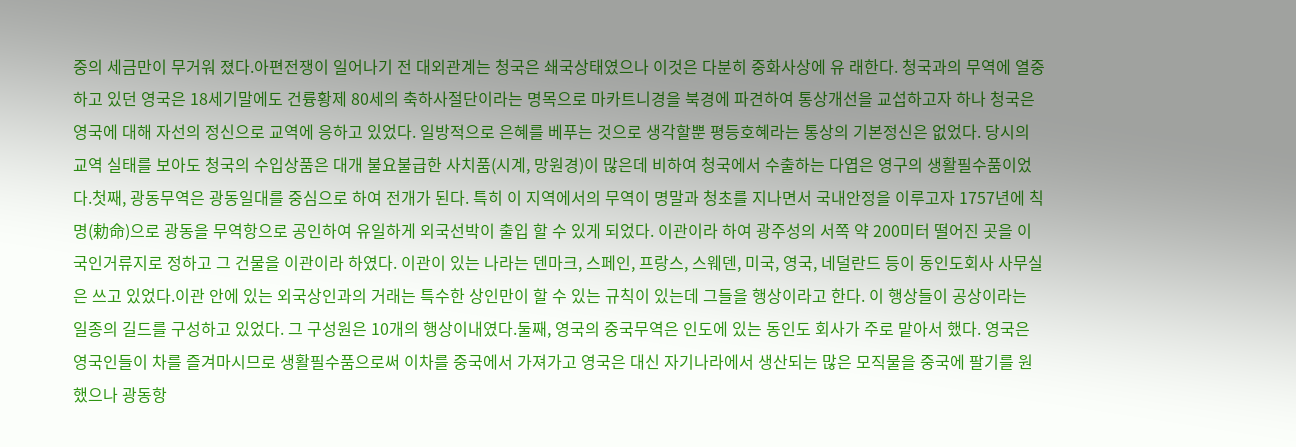중의 세금만이 무거워 졌다.아편전쟁이 일어나기 전 대외관계는 청국은 쇄국상태였으나 이것은 다분히 중화사상에 유 래한다. 청국과의 무역에 열중하고 있던 영국은 18세기말에도 건륭황제 80세의 축하사절단이라는 명목으로 마카트니경을 북경에 파견하여 통상개선을 교섭하고자 하나 청국은 영국에 대해 자선의 정신으로 교역에 응하고 있었다. 일방적으로 은혜를 베푸는 것으로 생각할뿐 평등호혜라는 통상의 기본정신은 없었다. 당시의 교역 실태를 보아도 청국의 수입상품은 대개 불요불급한 사치품(시계, 망원경)이 많은데 비하여 청국에서 수출하는 다엽은 영구의 생활필수품이었다.첫째, 광동무역은 광동일대를 중심으로 하여 전개가 된다. 특히 이 지역에서의 무역이 명말과 청초를 지나면서 국내안정을 이루고자 1757년에 칙명(勅命)으로 광동을 무역항으로 공인하여 유일하게 외국선박이 출입 할 수 있게 되었다. 이관이라 하여 광주성의 서쪽 약 200미터 떨어진 곳을 이국인거류지로 정하고 그 건물을 이관이라 하였다. 이관이 있는 나라는 덴마크, 스페인, 프랑스, 스웨덴, 미국, 영국, 네덜란드 등이 동인도회사 사무실은 쓰고 있었다.이관 안에 있는 외국상인과의 거래는 특수한 상인만이 할 수 있는 규칙이 있는데 그들을 행상이라고 한다. 이 행상들이 공상이라는 일종의 길드를 구성하고 있었다. 그 구성원은 10개의 행상이내였다.둘째, 영국의 중국무역은 인도에 있는 동인도 회사가 주로 맡아서 했다. 영국은 영국인들이 차를 즐겨마시므로 생활필수품으로써 이차를 중국에서 가져가고 영국은 대신 자기나라에서 생산되는 많은 모직물을 중국에 팔기를 원했으나 광동항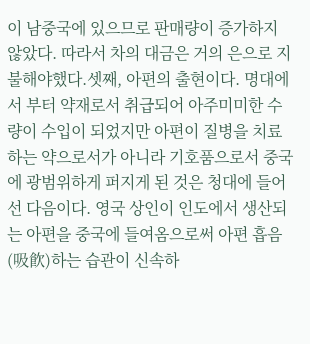이 남중국에 있으므로 판매량이 증가하지 않았다. 따라서 차의 대금은 거의 은으로 지불해야했다.셋째, 아편의 출현이다. 명대에서 부터 약재로서 취급되어 아주미미한 수량이 수입이 되었지만 아편이 질병을 치료하는 약으로서가 아니라 기호품으로서 중국에 광범위하게 퍼지게 된 것은 청대에 들어선 다음이다. 영국 상인이 인도에서 생산되는 아편을 중국에 들여옴으로써 아편 흡음(吸飮)하는 습관이 신속하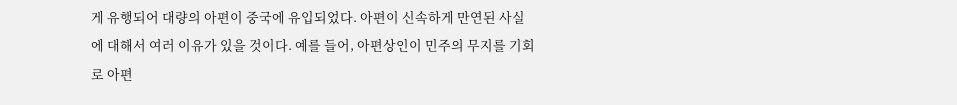게 유행되어 대량의 아편이 중국에 유입되었다. 아편이 신속하게 만연된 사실에 대해서 여러 이유가 있을 것이다. 예를 들어, 아편상인이 민주의 무지를 기회로 아편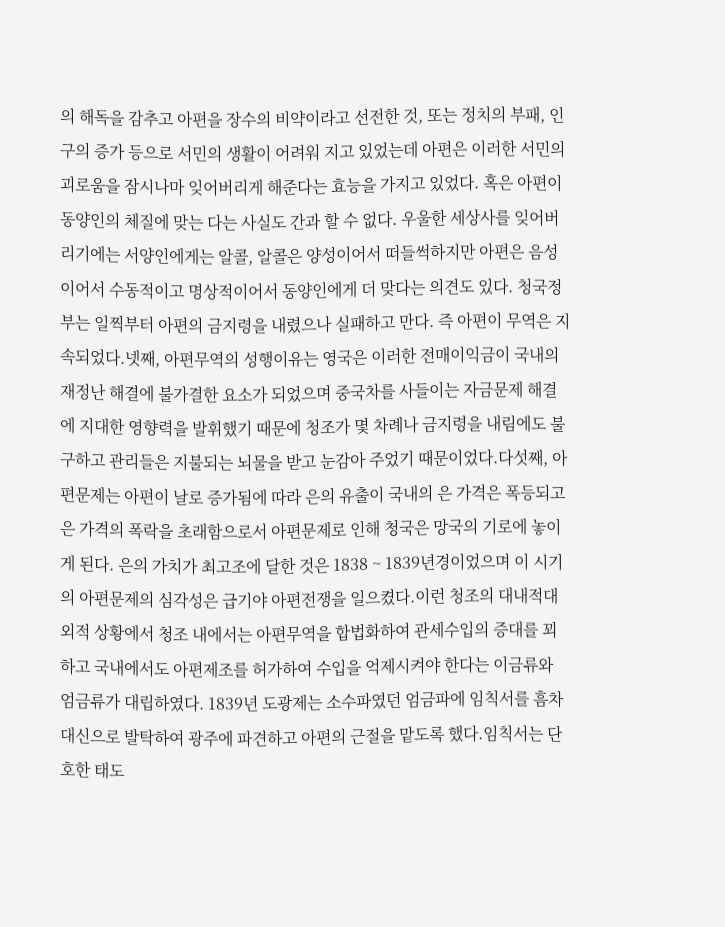의 해독을 감추고 아편을 장수의 비약이라고 선전한 것, 또는 정치의 부패, 인구의 증가 등으로 서민의 생활이 어려워 지고 있었는데 아편은 이러한 서민의 괴로움을 잠시나마 잊어버리게 해준다는 효능을 가지고 있었다. 혹은 아편이 동양인의 체질에 맞는 다는 사실도 간과 할 수 없다. 우울한 세상사를 잊어버리기에는 서양인에게는 알콜, 알콜은 양성이어서 떠들썩하지만 아편은 음성이어서 수동적이고 명상적이어서 동양인에게 더 맞다는 의견도 있다. 청국정부는 일찍부터 아편의 금지령을 내렸으나 실패하고 만다. 즉 아편이 무역은 지속되었다.넷째, 아편무역의 성행이유는 영국은 이러한 전매이익금이 국내의 재정난 해결에 불가결한 요소가 되었으며 중국차를 사들이는 자금문제 해결에 지대한 영향력을 발휘했기 때문에 청조가 몇 차례나 금지령을 내림에도 불구하고 관리들은 지불되는 뇌물을 받고 눈감아 주었기 때문이었다.다섯째, 아편문제는 아편이 날로 증가됨에 따라 은의 유출이 국내의 은 가격은 폭등되고 은 가격의 폭락을 초래함으로서 아편문제로 인해 청국은 망국의 기로에 놓이게 된다. 은의 가치가 최고조에 달한 것은 1838 ~ 1839년경이었으며 이 시기의 아편문제의 심각성은 급기야 아편전쟁을 일으켰다.이런 청조의 대내적대외적 상황에서 청조 내에서는 아편무역을 합법화하여 관세수입의 증대를 꾀하고 국내에서도 아편제조를 허가하여 수입을 억제시켜야 한다는 이금류와 엄금류가 대립하였다. 1839년 도광제는 소수파였던 엄금파에 임칙서를 흠차대신으로 발탁하여 광주에 파견하고 아편의 근절을 맡도록 했다.임칙서는 단호한 태도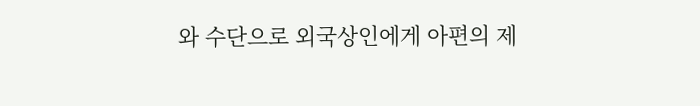와 수단으로 외국상인에게 아편의 제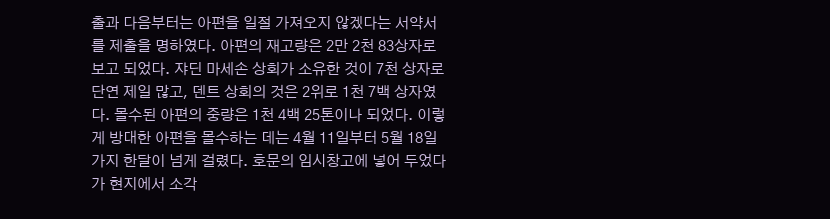출과 다음부터는 아편을 일절 가져오지 않겠다는 서약서를 제출을 명하였다. 아편의 재고량은 2만 2천 83상자로 보고 되었다. 쟈딘 마세손 상회가 소유한 것이 7천 상자로 단연 제일 많고, 덴트 상회의 것은 2위로 1천 7백 상자였다. 몰수된 아편의 중량은 1천 4백 25톤이나 되었다. 이렇게 방대한 아편을 몰수하는 데는 4월 11일부터 5월 18일가지 한달이 넘게 걸렸다. 호문의 임시창고에 넣어 두었다가 현지에서 소각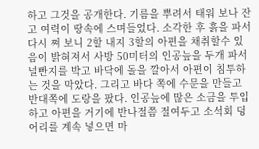하고 그것을 공개한다. 기름을 뿌려서 태워 보나 잔고 여력이 땅속에 스며들었다. 소각한 후 흙을 파서 다시 쪄 보니 2할 내지 3할의 아편을 채취할수 있음이 밝혀져서 사방 50미터의 인공늪을 두개 파서 널빤지를 박고 바닥에 돌을 깔아서 아편이 침투하는 것을 막았다. 그리고 바다 쪽에 수문을 만들고 반대쪽에 도랑을 팠다. 인공늪에 많은 소금을 투입하고 아편을 거기에 반나절쯤 절여두고 소석회 덩어리를 계속 넣으면 마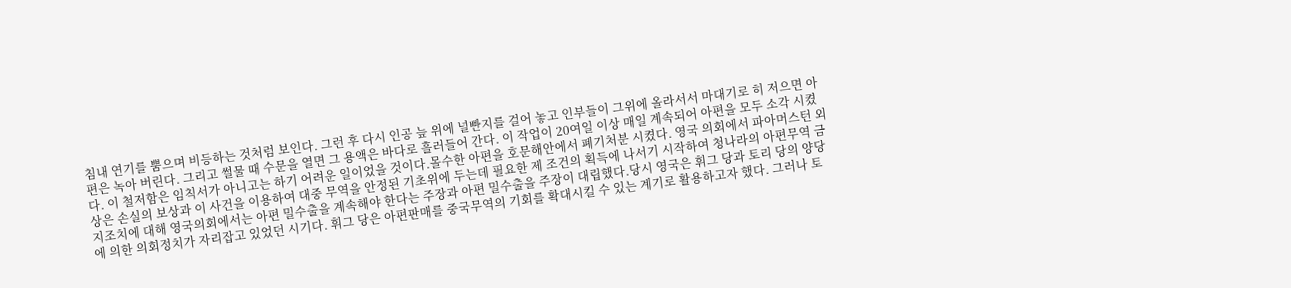침내 연기를 뿜으며 비등하는 것처럼 보인다. 그런 후 다시 인공 늪 위에 널빤지를 걸어 놓고 인부들이 그위에 올라서서 마대기로 히 저으면 아편은 녹아 버린다. 그리고 썰물 때 수문을 열면 그 용액은 바다로 흘러들어 간다. 이 작업이 20여일 이상 매일 계속되어 아편을 모두 소각 시켰다. 이 철저함은 임칙서가 아니고는 하기 어려운 일이었을 것이다.몰수한 아편을 호문해안에서 폐기처분 시켰다. 영국 의회에서 파아머스턴 외상은 손실의 보상과 이 사건을 이용하여 대중 무역을 안정된 기초위에 두는데 필요한 제 조건의 획득에 나서기 시작하여 청나라의 아편무역 금지조치에 대해 영국의회에서는 아편 밀수출을 계속해야 한다는 주장과 아편 밀수출을 주장이 대립했다.당시 영국은 휘그 당과 토리 당의 양당에 의한 의회정치가 자리잡고 있었던 시기다. 휘그 당은 아편판매를 중국무역의 기회를 확대시킬 수 있는 계기로 활용하고자 했다. 그러나 토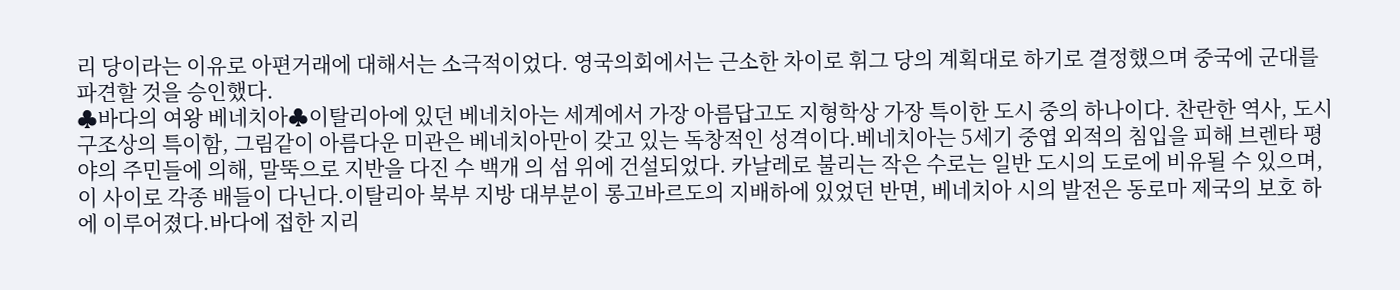리 당이라는 이유로 아편거래에 대해서는 소극적이었다. 영국의회에서는 근소한 차이로 휘그 당의 계획대로 하기로 결정했으며 중국에 군대를 파견할 것을 승인했다.
♣바다의 여왕 베네치아♣이탈리아에 있던 베네치아는 세계에서 가장 아름답고도 지형학상 가장 특이한 도시 중의 하나이다. 찬란한 역사, 도시 구조상의 특이함, 그림같이 아름다운 미관은 베네치아만이 갖고 있는 독창적인 성격이다.베네치아는 5세기 중엽 외적의 침입을 피해 브렌타 평야의 주민들에 의해, 말뚝으로 지반을 다진 수 백개 의 섬 위에 건설되었다. 카날레로 불리는 작은 수로는 일반 도시의 도로에 비유될 수 있으며, 이 사이로 각종 배들이 다닌다.이탈리아 북부 지방 대부분이 롱고바르도의 지배하에 있었던 반면, 베네치아 시의 발전은 동로마 제국의 보호 하에 이루어졌다.바다에 접한 지리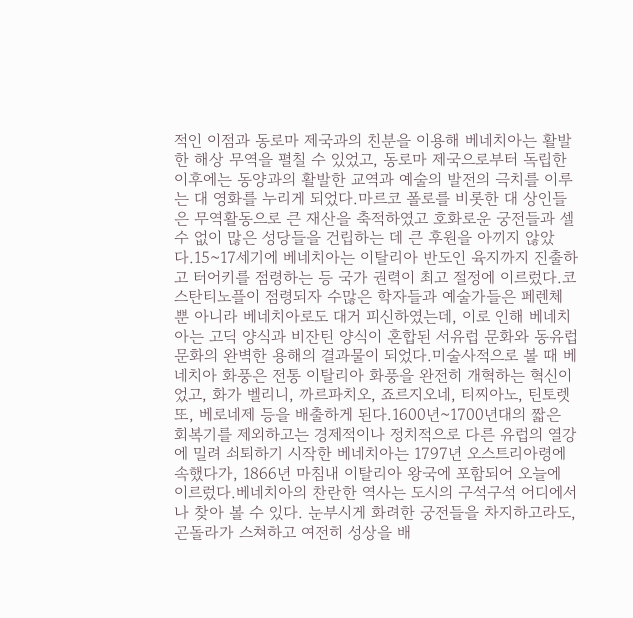적인 이점과 동로마 제국과의 친분을 이용해 베네치아는 활발한 해상 무역을 펼칠 수 있었고, 동로마 제국으로부터 독립한 이후에는 동양과의 활발한 교역과 예술의 발전의 극치를 이루는 대 영화를 누리게 되었다.마르코 폴로를 비롯한 대 상인들은 무역활동으로 큰 재산을 축적하였고 호화로운 궁전들과 셀 수 없이 많은 성당들을 건립하는 데 큰 후원을 아끼지 않았다.15~17세기에 베네치아는 이탈리아 반도인 육지까지 진출하고 터어키를 점령하는 등 국가 권력이 최고 절정에 이르렀다.코스탄티노플이 점령되자 수많은 학자들과 예술가들은 페렌체 뿐 아니라 베네치아로도 대거 피신하였는데, 이로 인해 베네치아는 고딕 양식과 비잔틴 양식이 혼합된 서유럽 문화와 동유럽 문화의 완벽한 용해의 결과물이 되었다.미술사적으로 볼 때 베네치아 화풍은 전통 이탈리아 화풍을 완전히 개혁하는 혁신이었고, 화가 벨리니, 까르파치오, 죠르지오네, 티찌아노, 틴토렛또, 베로네제 등을 배출하게 된다.1600년~1700년대의 짧은 회복기를 제외하고는 경제적이나 정치적으로 다른 유럽의 열강에 밀려 쇠퇴하기 시작한 베네치아는 1797년 오스트리아령에 속했다가, 1866년 마침내 이탈리아 왕국에 포함되어 오늘에 이르렀다.베네치아의 찬란한 역사는 도시의 구석구석 어디에서나 찾아 볼 수 있다. 눈부시게 화려한 궁전들을 차지하고라도, 곤돌라가 스쳐하고 여전히 성상을 배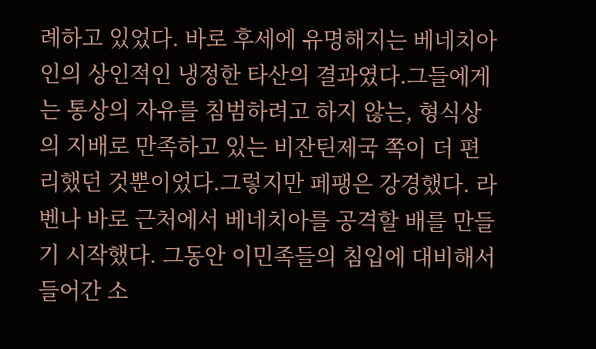례하고 있었다. 바로 후세에 유명해지는 베네치아인의 상인적인 냉정한 타산의 결과였다.그들에게는 통상의 자유를 침범하려고 하지 않는, 형식상의 지배로 만족하고 있는 비잔틴제국 쪽이 더 편리했던 것뿐이었다.그렇지만 페팽은 강경했다. 라벤나 바로 근처에서 베네치아를 공격할 배를 만들기 시작했다. 그동안 이민족들의 침입에 대비해서 들어간 소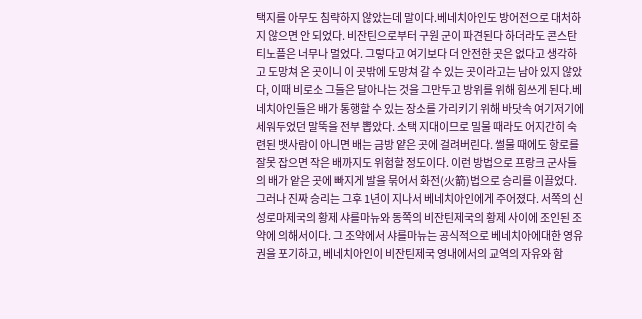택지를 아무도 침략하지 않았는데 말이다.베네치아인도 방어전으로 대처하지 않으면 안 되었다. 비잔틴으로부터 구원 군이 파견된다 하더라도 콘스탄티노플은 너무나 멀었다. 그렇다고 여기보다 더 안전한 곳은 없다고 생각하고 도망쳐 온 곳이니 이 곳밖에 도망쳐 갈 수 있는 곳이라고는 남아 있지 않았다, 이때 비로소 그들은 달아나는 것을 그만두고 방위를 위해 힘쓰게 된다.베네치아인들은 배가 통행할 수 있는 장소를 가리키기 위해 바닷속 여기저기에 세워두었던 말뚝을 전부 뽑았다. 소택 지대이므로 밀물 때라도 어지간히 숙련된 뱃사람이 아니면 배는 금방 얕은 곳에 걸려버린다. 썰물 때에도 항로를 잘못 잡으면 작은 배까지도 위험할 정도이다. 이런 방법으로 프랑크 군사들의 배가 앝은 곳에 빠지게 발을 묶어서 화전(火箭)법으로 승리를 이끌었다.그러나 진짜 승리는 그후 1년이 지나서 베네치아인에게 주어졌다. 서쪽의 신성로마제국의 황제 샤를마뉴와 동쪽의 비잔틴제국의 황제 사이에 조인된 조약에 의해서이다. 그 조약에서 샤를마뉴는 공식적으로 베네치아에대한 영유권을 포기하고, 베네치아인이 비잔틴제국 영내에서의 교역의 자유와 함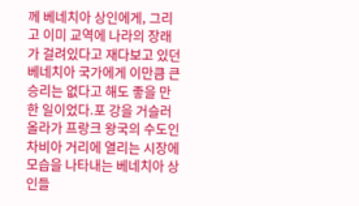께 베네치아 상인에게, 그리고 이미 교역에 나라의 장래가 걸려있다고 재다보고 있던 베네치아 국가에게 이만큼 큰 승리는 없다고 해도 좋을 만한 일이었다.포 강을 거슬러 올라가 프랑크 왕국의 수도인 차비아 거리에 열리는 시장에 모습을 나타내는 베네치아 상인들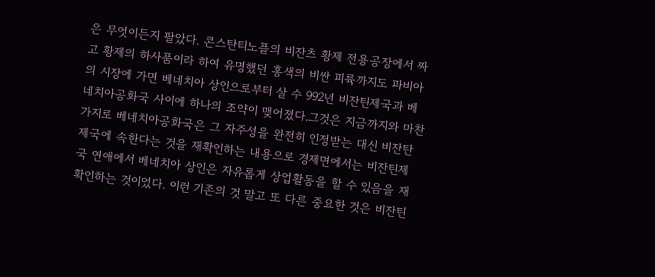은 무엇이든지 팔았다. 콘스탄티노플의 비잔츠 황제 전용공장에서 짜고 황제의 하사품이라 하여 유명했던 홍색의 비싼 피륙까지도 파비아의 시장에 가면 베네치아 상인으로부터 살 수 992년 비잔틴제국과 베네치아공화국 사이에 하나의 조약이 맺어졌다.그것은 지금까지와 마찬가지로 베네치아공화국은 그 자주성을 완전히 인정받는 대신 비잔탄제국에 속한다는 것을 재확인하는 내용으로 경제면에서는 비잔틴제국 연애에서 베네치아 상인은 자유롭게 상업활동을 할 수 있음을 재확인하는 것이었다. 이런 기존의 것 말고 또 다른 중요한 것은 비잔틴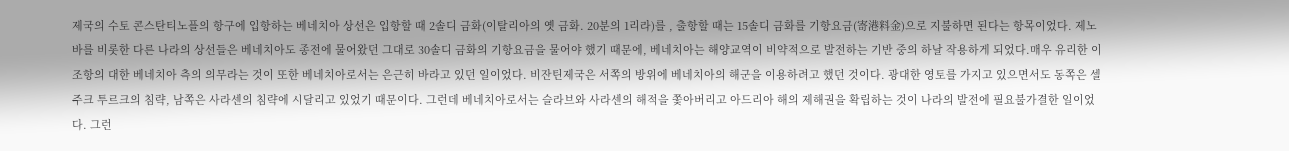제국의 수토 콘스탄티노플의 항구에 입항하는 베네치아 상선은 입항할 때 2솔디 금화(이탈리아의 옛 금화. 20분의 1리라)를 , 출항할 때는 15솔디 금화를 기항요금(寄港料金)으로 지불하면 된다는 항목이었다. 제노바를 비롯한 다른 나라의 상선들은 베네치아도 종전에 물어왔던 그대로 30솔디 금화의 기항요금을 물어야 했기 때문에, 베네치아는 해양교역이 비약적으로 발전하는 기반 중의 하날 작용하게 되었다.매우 유리한 이 조항의 대한 베네치아 측의 의무라는 것이 또한 베네치아로서는 은근히 바라고 있던 일이었다. 비잔틴제국은 서쪽의 방위에 베네치아의 해군을 이용하려고 했던 것이다. 광대한 영토를 가지고 있으면서도 동쪽은 셀주크 투르크의 침략, 남쪽은 사라센의 침략에 시달리고 있었기 때문이다. 그런데 베네치아로서는 슬라브와 사라센의 해적을 쫓아버리고 아드리아 해의 제해권을 확립하는 것이 나라의 발전에 필요불가결한 일이었다. 그런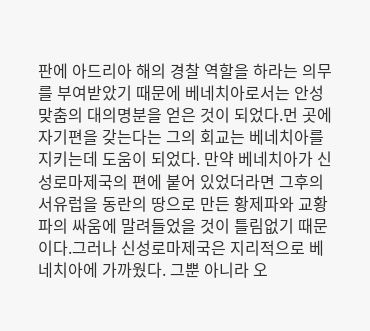판에 아드리아 해의 경찰 역할을 하라는 의무를 부여받았기 때문에 베네치아로서는 안성맞춤의 대의명분을 얻은 것이 되었다.먼 곳에 자기편을 갖는다는 그의 회교는 베네치아를 지키는데 도움이 되었다. 만약 베네치아가 신성로마제국의 편에 붙어 있었더라면 그후의 서유럽을 동란의 땅으로 만든 황제파와 교황파의 싸움에 말려들었을 것이 틀림없기 때문이다.그러나 신성로마제국은 지리적으로 베네치아에 가까웠다. 그뿐 아니라 오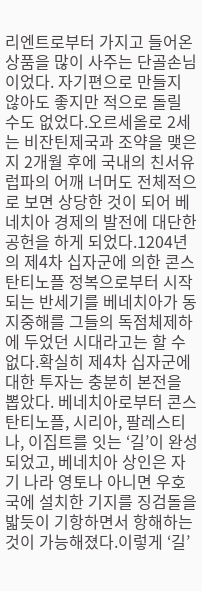리엔트로부터 가지고 들어온 상품을 많이 사주는 단골손님이었다. 자기편으로 만들지 않아도 좋지만 적으로 돌릴 수도 없었다.오르세올로 2세는 비잔틴제국과 조약을 맺은 지 2개월 후에 국내의 친서유럽파의 어깨 너머도 전체적으로 보면 상당한 것이 되어 베네치아 경제의 발전에 대단한 공헌을 하게 되었다.1204년의 제4차 십자군에 의한 콘스탄티노플 정복으로부터 시작되는 반세기를 베네치아가 동지중해를 그들의 독점체제하에 두었던 시대라고는 할 수 없다.확실히 제4차 십자군에 대한 투자는 충분히 본전을 뽑았다. 베네치아로부터 콘스탄티노플, 시리아, 팔레스티나, 이집트를 잇는 ‘길’이 완성되었고, 베네치아 상인은 자기 나라 영토나 아니면 우호국에 설치한 기지를 징검돌을 밟듯이 기항하면서 항해하는 것이 가능해졌다.이렇게 ‘길’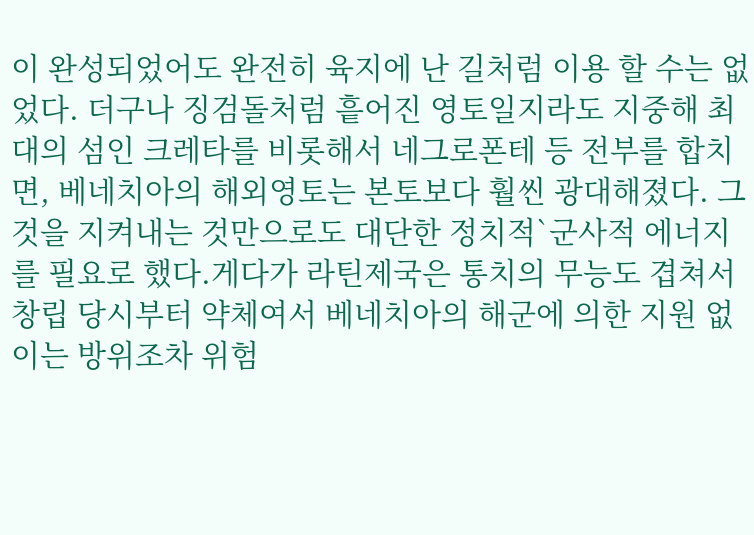이 완성되었어도 완전히 육지에 난 길처럼 이용 할 수는 없었다. 더구나 징검돌처럼 흩어진 영토일지라도 지중해 최대의 섬인 크레타를 비롯해서 네그로폰테 등 전부를 합치면, 베네치아의 해외영토는 본토보다 훨씬 광대해졌다. 그것을 지켜내는 것만으로도 대단한 정치적`군사적 에너지를 필요로 했다.게다가 라틴제국은 통치의 무능도 겹쳐서 창립 당시부터 약체여서 베네치아의 해군에 의한 지원 없이는 방위조차 위험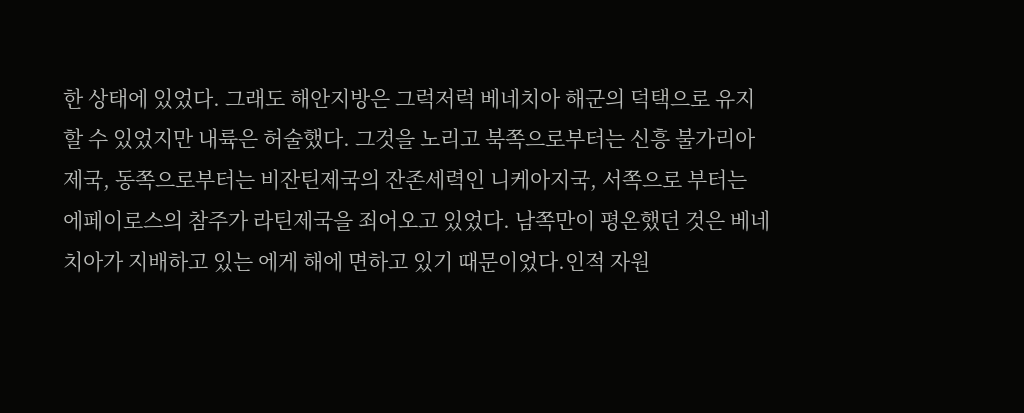한 상태에 있었다. 그래도 해안지방은 그럭저럭 베네치아 해군의 덕택으로 유지할 수 있었지만 내륙은 허술했다. 그것을 노리고 북쪽으로부터는 신흥 불가리아제국, 동쪽으로부터는 비잔틴제국의 잔존세력인 니케아지국, 서쪽으로 부터는 에페이로스의 참주가 라틴제국을 죄어오고 있었다. 남쪽만이 평온했던 것은 베네치아가 지배하고 있는 에게 해에 면하고 있기 때문이었다.인적 자원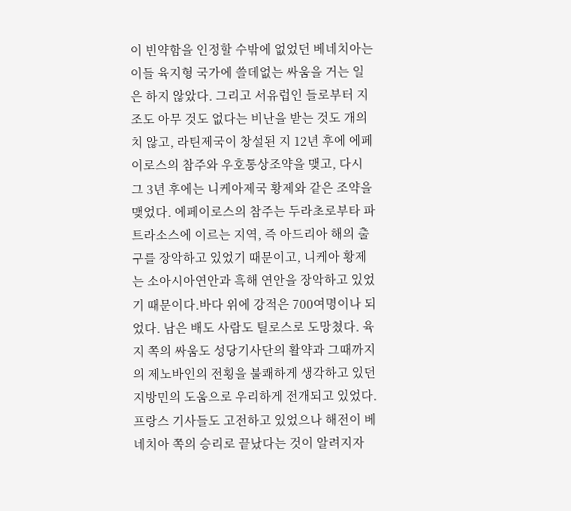이 빈약함을 인정할 수밖에 없었던 베네치아는 이들 육지형 국가에 쓸데없는 싸움을 거는 일은 하지 않았다. 그리고 서유럽인 들로부터 지조도 아무 것도 없다는 비난을 받는 것도 개의치 않고, 라틴제국이 창설된 지 12년 후에 에페이로스의 참주와 우호통상조약을 맺고, 다시 그 3년 후에는 니케아제국 황제와 같은 조약을 맺었다. 에페이로스의 참주는 두라초로부타 파트라소스에 이르는 지역, 즉 아드리아 해의 출구를 장악하고 있었기 때문이고, 니케아 황제는 소아시아연안과 흑해 연안을 장악하고 있었기 때문이다.바다 위에 강적은 700여명이나 되었다. 남은 배도 사람도 틸로스로 도망쳤다. 육지 쪽의 싸움도 성당기사단의 활약과 그때까지의 제노바인의 전횡을 불쾌하게 생각하고 있던 지방민의 도움으로 우리하게 전개되고 있었다. 프랑스 기사들도 고전하고 있었으나 해전이 베네치아 쪽의 승리로 끝났다는 것이 알려지자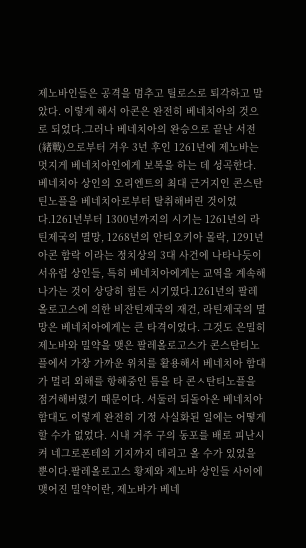제노바인들은 공격을 멈추고 틸로스로 퇴각하고 말았다. 이렇게 해서 아콘은 완전히 베네치아의 것으로 되었다.그러나 베네치아의 완승으로 끝난 서전(緖戰)으로부터 겨우 3년 후인 1261년에 제노바는 멋지게 베네치아인에게 보복을 하는 데 성곡한다. 베네치아 상인의 오리엔트의 최대 근거지인 콘스탄틴노플을 베네치아로부터 탈취해버린 것이었다.1261년부터 1300년까지의 시기는 1261년의 라틴제국의 멸망, 1268년의 안티오키아 몰락, 1291년 아콘 함락 이라는 정치상의 3대 사건에 나타나듯이 서유럽 상인들, 특히 베네치아에게는 교역을 계속해 나가는 것이 상당히 힘든 시기였다.1261년의 팔레올로고스에 의한 비잔틴제국의 재건, 라틴제국의 멸망은 베네치아에게는 큰 타격이었다. 그것도 은밀히 제노바와 밀약을 맺은 팔레올로고스가 콘스탄티노플에서 가장 가까운 위치를 활용해서 베네치아 함대가 멀리 외해를 항해중인 틈을 타 콘ㅅ탄티노플을 점거해버렸기 때문이다. 서둘러 되돌아온 베네치아 함대도 이렇게 완전히 기정 사실화된 일에는 어떻게 할 수가 없었다. 시내 거주 구의 동포를 배로 피난시켜 네그로폰테의 기지까지 데리고 올 수가 있었을 뿐이다.팔레올로고스 황제와 제노바 상인들 사이에 맺어진 밀약이란, 제노바가 베네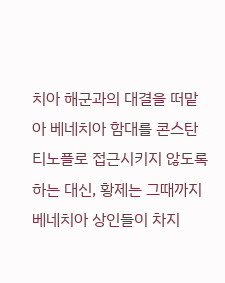치아 해군과의 대결을 떠맡아 베네치아 함대를 콘스탄티노플로 접근시키지 않도록 하는 대신, 황제는 그때까지 베네치아 상인들이 차지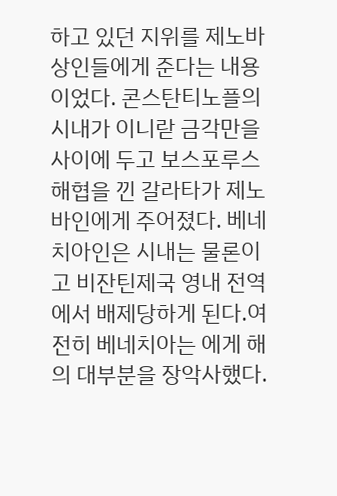하고 있던 지위를 제노바 상인들에게 준다는 내용이었다. 콘스탄티노플의 시내가 이니랃 금각만을 사이에 두고 보스포루스 해협을 낀 갈라타가 제노바인에게 주어졌다. 베네치아인은 시내는 물론이고 비잔틴제국 영내 전역에서 배제당하게 된다.여전히 베네치아는 에게 해의 대부분을 장악사했다.